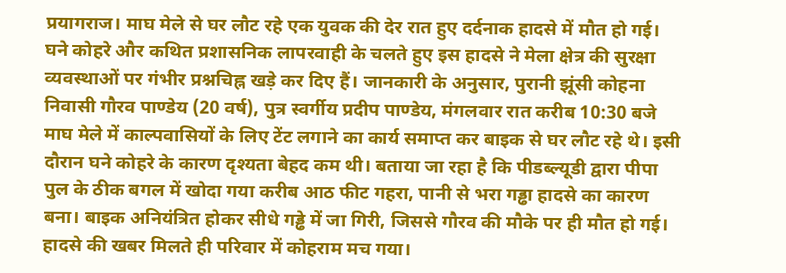प्रयागराज। माघ मेले से घर लौट रहे एक युवक की देर रात हुए दर्दनाक हादसे में मौत हो गई। घने कोहरे और कथित प्रशासनिक लापरवाही के चलते हुए इस हादसे ने मेला क्षेत्र की सुरक्षा व्यवस्थाओं पर गंभीर प्रश्नचिह्न खड़े कर दिए हैं। जानकारी के अनुसार, पुरानी झूंसी कोहना निवासी गौरव पाण्डेय (20 वर्ष), पुत्र स्वर्गीय प्रदीप पाण्डेय, मंगलवार रात करीब 10:30 बजे माघ मेले में काल्पवासियों के लिए टेंट लगाने का कार्य समाप्त कर बाइक से घर लौट रहे थे। इसी दौरान घने कोहरे के कारण दृश्यता बेहद कम थी। बताया जा रहा है कि पीडब्ल्यूडी द्वारा पीपा पुल के ठीक बगल में खोदा गया करीब आठ फीट गहरा, पानी से भरा गड्ढा हादसे का कारण बना। बाइक अनियंत्रित होकर सीधे गड्ढे में जा गिरी, जिससे गौरव की मौके पर ही मौत हो गई। हादसे की खबर मिलते ही परिवार में कोहराम मच गया।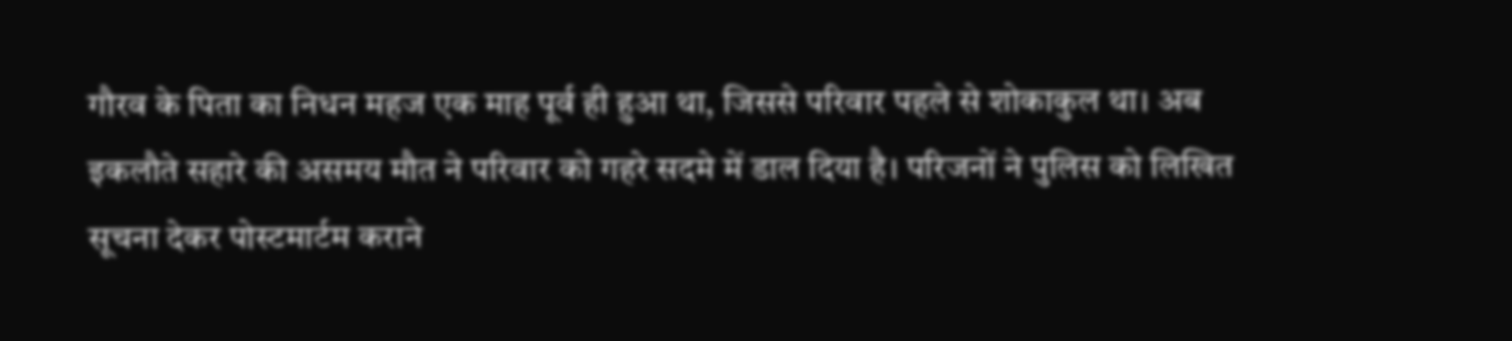गौरव के पिता का निधन महज एक माह पूर्व ही हुआ था, जिससे परिवार पहले से शोकाकुल था। अब इकलौते सहारे की असमय मौत ने परिवार को गहरे सदमे में डाल दिया है। परिजनों ने पुलिस को लिखित सूचना देकर पोस्टमार्टम कराने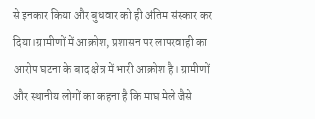से इनकार किया और बुधवार को ही अंतिम संस्कार कर दिया।ग्रामीणों में आक्रोश, प्रशासन पर लापरवाही का आरोप घटना के बाद क्षेत्र में भारी आक्रोश है। ग्रामीणों और स्थानीय लोगों का कहना है कि माघ मेले जैसे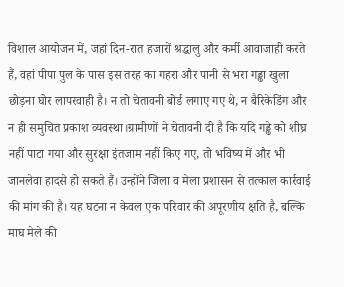विशाल आयोजन में, जहां दिन-रात हजारों श्रद्धालु और कर्मी आवाजाही करते हैं, वहां पीपा पुल के पास इस तरह का गहरा और पानी से भरा गड्ढा खुला छोड़ना घोर लापरवाही है। न तो चेतावनी बोर्ड लगाए गए थे, न बैरिकेडिंग और न ही समुचित प्रकाश व्यवस्था।ग्रामीणों ने चेतावनी दी है कि यदि गड्ढे को शीघ्र नहीं पाटा गया और सुरक्षा इंतजाम नहीं किए गए, तो भविष्य में और भी जानलेवा हादसे हो सकते हैं। उन्होंने जिला व मेला प्रशासन से तत्काल कार्रवाई की मांग की है। यह घटना न केवल एक परिवार की अपूरणीय क्षति है, बल्कि माघ मेले की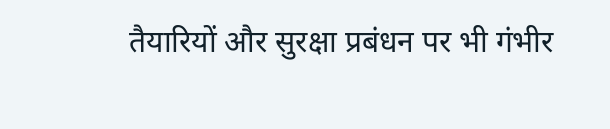तैयारियों और सुरक्षा प्रबंधन पर भी गंभीर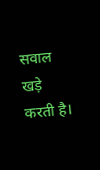सवाल खड़े करती है।